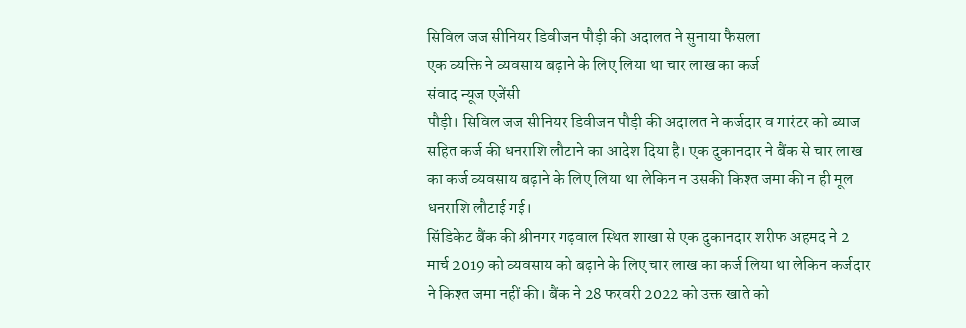सिविल जज सीनियर डिवीजन पौड़ी की अदालत ने सुनाया फैसला
एक व्यक्ति ने व्यवसाय बढ़ाने के लिए लिया था चार लाख का कर्ज
संवाद न्यूज एजेंसी
पौड़ी। सिविल जज सीनियर डिवीजन पौड़ी की अदालत ने कर्जदार व गारंटर को ब्याज सहित कर्ज की धनराशि लौटाने का आदेश दिया है। एक दुकानदार ने बैंक से चार लाख का कर्ज व्यवसाय बढ़ाने के लिए लिया था लेकिन न उसकी किश्त जमा की न ही मूल धनराशि लौटाई गई।
सिंडिकेट बैंक की श्रीनगर गढ़वाल स्थित शाखा से एक दुकानदार शरीफ अहमद ने 2 मार्च 2019 को व्यवसाय को बढ़ाने के लिए चार लाख का कर्ज लिया था लेकिन कर्जदार ने किश्त जमा नहीं की। बैंक ने 28 फरवरी 2022 को उक्त खाते को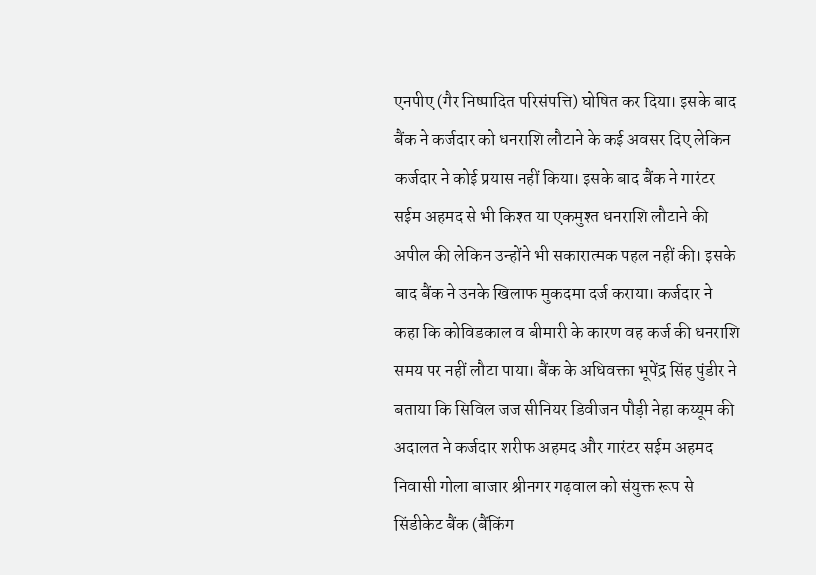एनपीए (गैर निष्पादित परिसंपत्ति) घोषित कर दिया। इसके बाद बैंक ने कर्जदार को धनराशि लौटाने के कई अवसर दिए लेकिन कर्जदार ने कोई प्रयास नहीं किया। इसके बाद बैंक ने गारंटर सईम अहमद से भी किश्त या एकमुश्त धनराशि लौटाने की अपील की लेकिन उन्होंने भी सकारात्मक पहल नहीं की। इसके बाद बैंक ने उनके खिलाफ मुकदमा दर्ज कराया। कर्जदार ने कहा कि कोविडकाल व बीमारी के कारण वह कर्ज की धनराशि समय पर नहीं लौटा पाया। बैंक के अधिवक्ता भूपेंद्र सिंह पुंडीर ने बताया कि सिविल जज सीनियर डिवीजन पौड़ी नेहा कय्यूम की अदालत ने कर्जदार शरीफ अहमद और गारंटर सईम अहमद निवासी गोला बाजार श्रीनगर गढ़वाल को संयुक्त रूप से सिंडीकेट बैंक (बैंकिंग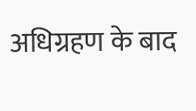अधिग्रहण के बाद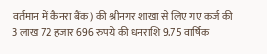वर्तमान में कैनरा बैंक) की श्रीनगर शाखा से लिए गए कर्ज की 3 लाख 72 हजार 696 रुपये की धनराशि 9.75 वार्षिक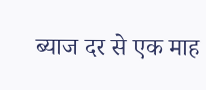ब्याज दर से एक माह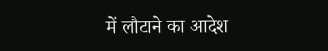में लौटाने का आदेश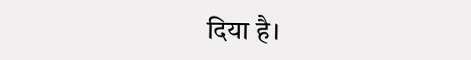दिया है।